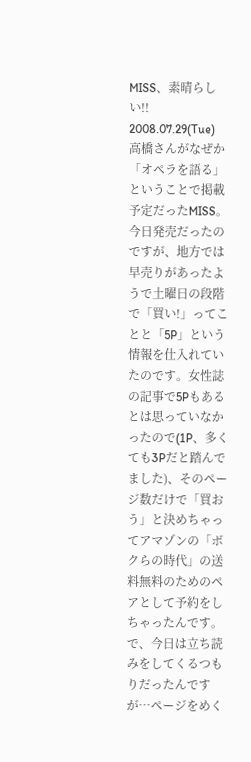MISS、素晴らしい!!
2008.07.29(Tue)
高橋さんがなぜか「オペラを語る」ということで掲載予定だったMISS。今日発売だったのですが、地方では早売りがあったようで土曜日の段階で「買い!」ってことと「5P」という情報を仕入れていたのです。女性誌の記事で5Pもあるとは思っていなかったので(1P、多くても3Pだと踏んでました)、そのページ数だけで「買おう」と決めちゃってアマゾンの「ボクらの時代」の送料無料のためのペアとして予約をしちゃったんです。
で、今日は立ち読みをしてくるつもりだったんですが…ページをめく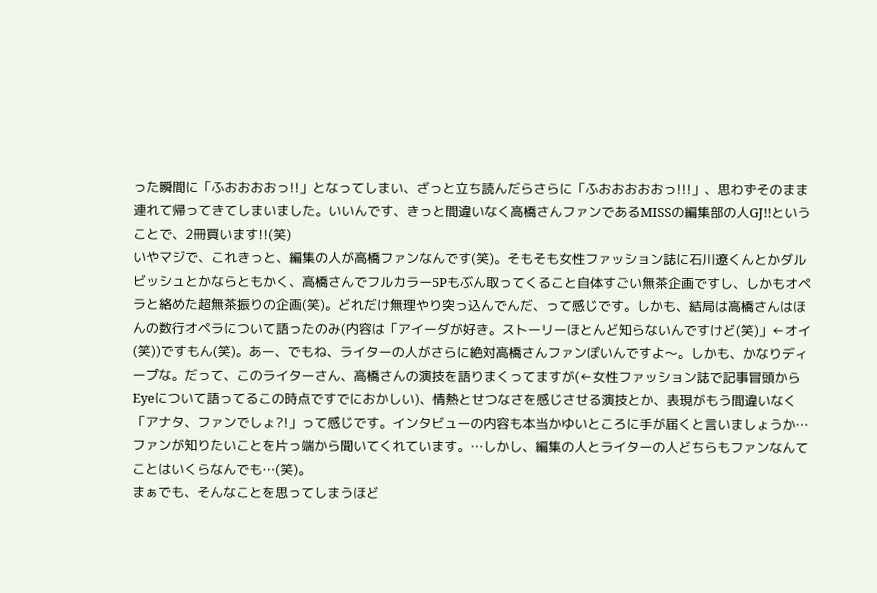った瞬間に「ふおおおおっ!!」となってしまい、ざっと立ち読んだらさらに「ふおおおおおっ!!!」、思わずそのまま連れて帰ってきてしまいました。いいんです、きっと間違いなく高橋さんファンであるMISSの編集部の人GJ!!ということで、2冊買います!!(笑)
いやマジで、これきっと、編集の人が高橋ファンなんです(笑)。そもそも女性ファッション誌に石川遼くんとかダルビッシュとかならともかく、高橋さんでフルカラー5Pもぶん取ってくること自体すごい無茶企画ですし、しかもオペラと絡めた超無茶振りの企画(笑)。どれだけ無理やり突っ込んでんだ、って感じです。しかも、結局は高橋さんはほんの数行オペラについて語ったのみ(内容は「アイーダが好き。ストーリーほとんど知らないんですけど(笑)」←オイ(笑))ですもん(笑)。あー、でもね、ライターの人がさらに絶対高橋さんファンぽいんですよ〜。しかも、かなりディープな。だって、このライターさん、高橋さんの演技を語りまくってますが(←女性ファッション誌で記事冒頭からEyeについて語ってるこの時点ですでにおかしい)、情熱とせつなさを感じさせる演技とか、表現がもう間違いなく「アナタ、ファンでしょ?!」って感じです。インタビューの内容も本当かゆいところに手が届くと言いましょうか…ファンが知りたいことを片っ端から聞いてくれています。…しかし、編集の人とライターの人どちらもファンなんてことはいくらなんでも…(笑)。
まぁでも、そんなことを思ってしまうほど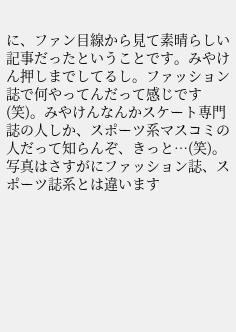に、ファン目線から見て素晴らしい記事だったということです。みやけん押しまでしてるし。ファッション誌で何やってんだって感じです(笑)。みやけんなんかスケート専門誌の人しか、スポーツ系マスコミの人だって知らんぞ、きっと…(笑)。
写真はさすがにファッション誌、スポーツ誌系とは違います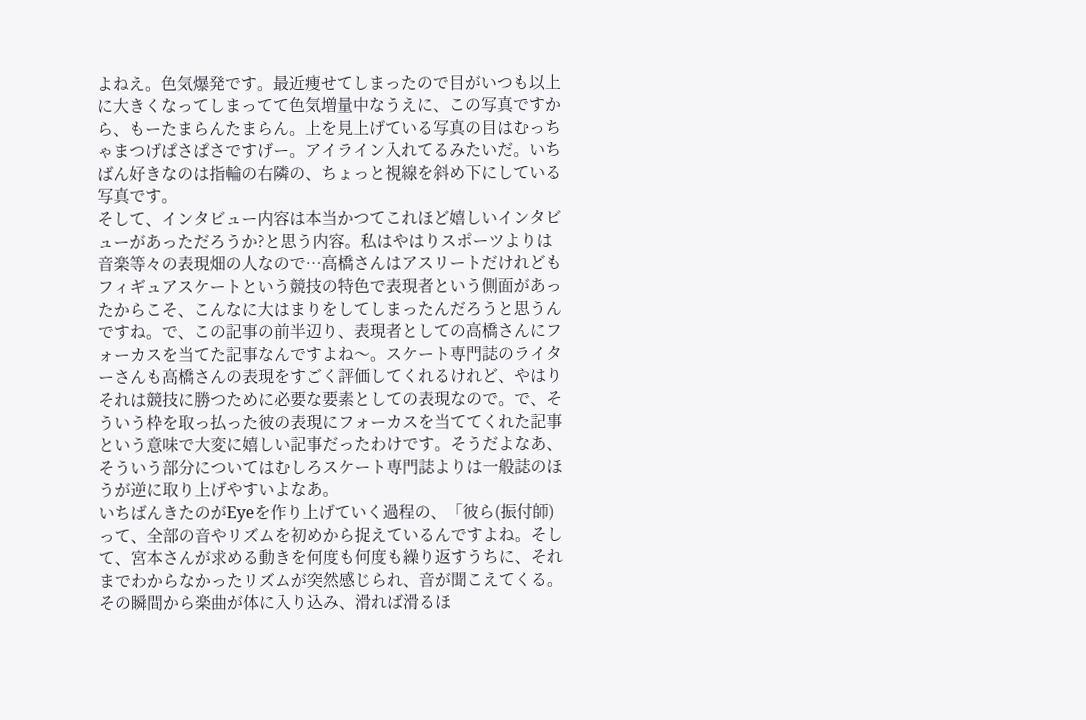よねえ。色気爆発です。最近痩せてしまったので目がいつも以上に大きくなってしまってて色気増量中なうえに、この写真ですから、もーたまらんたまらん。上を見上げている写真の目はむっちゃまつげぱさぱさですげー。アイライン入れてるみたいだ。いちばん好きなのは指輪の右隣の、ちょっと視線を斜め下にしている写真です。
そして、インタビュー内容は本当かつてこれほど嬉しいインタビューがあっただろうか?と思う内容。私はやはりスポーツよりは音楽等々の表現畑の人なので…高橋さんはアスリートだけれどもフィギュアスケートという競技の特色で表現者という側面があったからこそ、こんなに大はまりをしてしまったんだろうと思うんですね。で、この記事の前半辺り、表現者としての高橋さんにフォーカスを当てた記事なんですよね〜。スケート専門誌のライターさんも高橋さんの表現をすごく評価してくれるけれど、やはりそれは競技に勝つために必要な要素としての表現なので。で、そういう枠を取っ払った彼の表現にフォーカスを当ててくれた記事という意味で大変に嬉しい記事だったわけです。そうだよなあ、そういう部分についてはむしろスケート専門誌よりは一般誌のほうが逆に取り上げやすいよなあ。
いちばんきたのがEyeを作り上げていく過程の、「彼ら(振付師)って、全部の音やリズムを初めから捉えているんですよね。そして、宮本さんが求める動きを何度も何度も繰り返すうちに、それまでわからなかったリズムが突然感じられ、音が聞こえてくる。その瞬間から楽曲が体に入り込み、滑れば滑るほ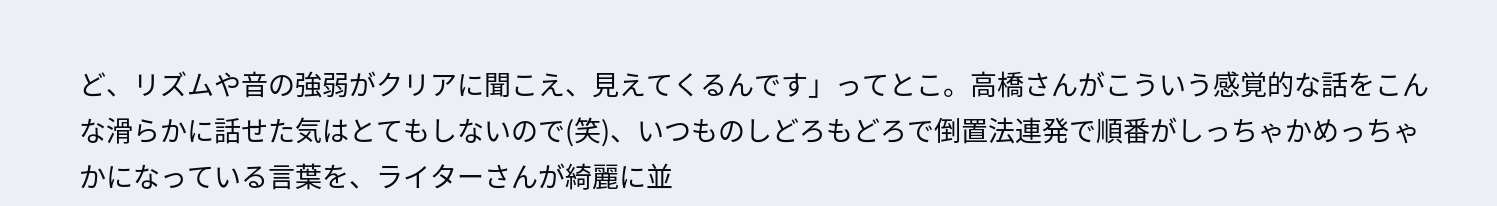ど、リズムや音の強弱がクリアに聞こえ、見えてくるんです」ってとこ。高橋さんがこういう感覚的な話をこんな滑らかに話せた気はとてもしないので(笑)、いつものしどろもどろで倒置法連発で順番がしっちゃかめっちゃかになっている言葉を、ライターさんが綺麗に並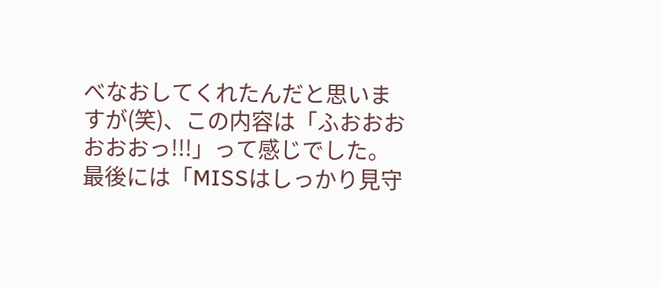べなおしてくれたんだと思いますが(笑)、この内容は「ふおおおおおおっ!!!」って感じでした。
最後には「MISSはしっかり見守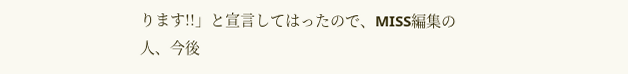ります!!」と宣言してはったので、MISS編集の人、今後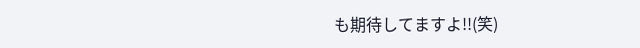も期待してますよ!!(笑)